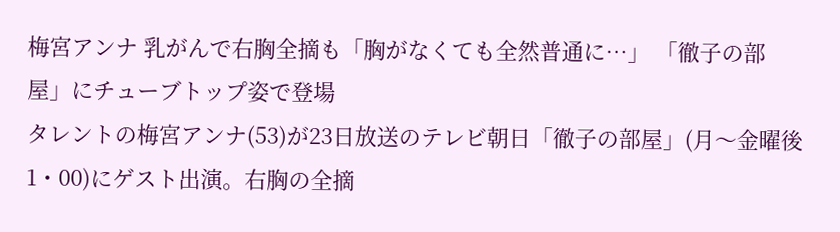梅宮アンナ 乳がんで右胸全摘も「胸がなくても全然普通に…」 「徹子の部屋」にチューブトップ姿で登場
タレントの梅宮アンナ(53)が23日放送のテレビ朝日「徹子の部屋」(月〜金曜後1・00)にゲスト出演。右胸の全摘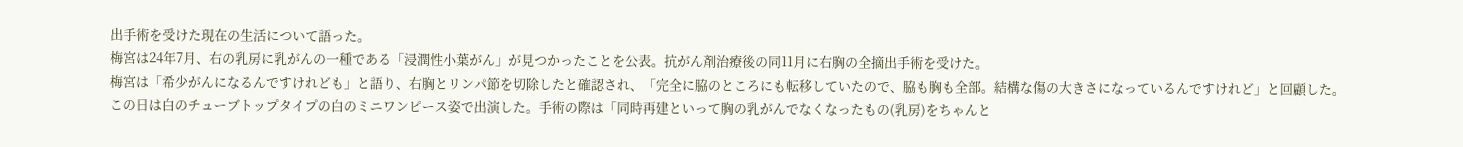出手術を受けた現在の生活について語った。
梅宮は24年7月、右の乳房に乳がんの一種である「浸潤性小葉がん」が見つかったことを公表。抗がん剤治療後の同11月に右胸の全摘出手術を受けた。
梅宮は「希少がんになるんですけれども」と語り、右胸とリンパ節を切除したと確認され、「完全に脇のところにも転移していたので、脇も胸も全部。結構な傷の大きさになっているんですけれど」と回顧した。
この日は白のチューブトップタイプの白のミニワンピース姿で出演した。手術の際は「同時再建といって胸の乳がんでなくなったもの(乳房)をちゃんと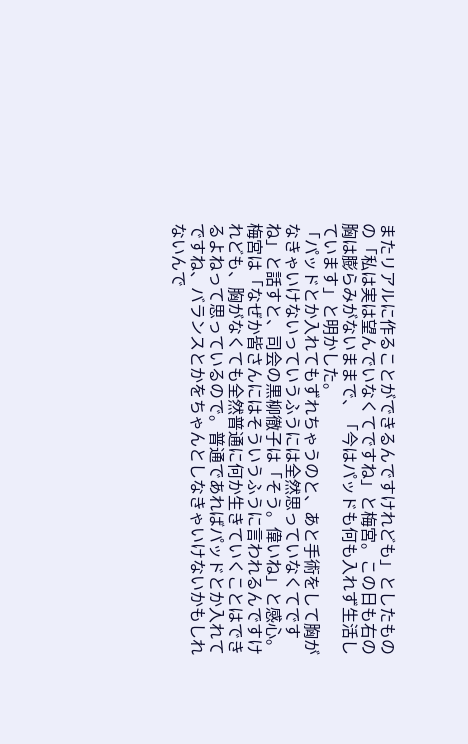またリアルに作ることができるんですけれども」としたものの「私は実は望んでいなくてですね」と梅宮。この日も右の胸は膨らみがないままで、「今はパッドも何も入れず生活しています」と明かした。
「パッドとか入れてもずれちゃうのと、あと手術をして胸がなきゃいけないっていうふうには全然思っていなくてですね」と話すと、司会の黒柳徹子は「そう。偉いね」と感心。
梅宮は「なぜか皆さんにはそういうふうに言われるんですけれども、胸がなくても全然普通に何か生きていくことはできるよねって思っているので。普通であればパッドとか入れてですね、バランスとかをちゃんとしなきゃいけないかもしれないんで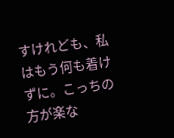すけれども、私はもう何も着けずに。こっちの方が楽な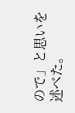ので」と思いを述べた。